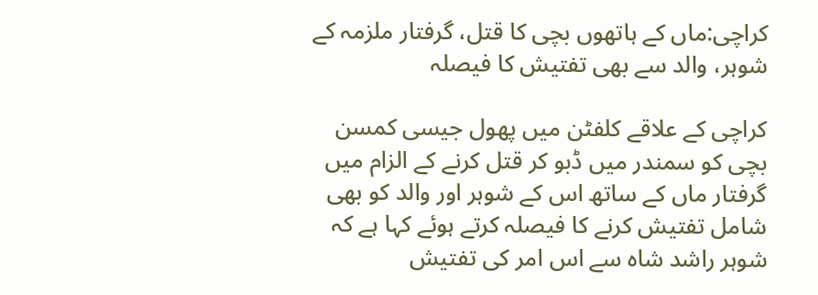کراچی:ماں کے ہاتھوں بچی کا قتل، گرفتار ملزمہ کے شوہر، والد سے بھی تفتیش کا فیصلہ

کراچی کے علاقے کلفٹن میں پھول جیسی کمسن بچی کو سمندر میں ڈبو کر قتل کرنے کے الزام میں گرفتار ماں کے ساتھ اس کے شوہر اور والد کو بھی شامل تفتیش کرنے کا فیصلہ کرتے ہوئے کہا ہے کہ شوہر راشد شاہ سے اس امر کی تفتیش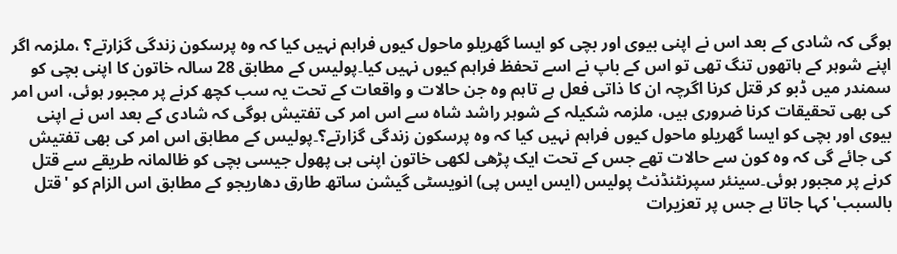ہوگی کہ شادی کے بعد اس نے اپنی بیوی اور بچی کو ایسا گھریلو ماحول کیوں فراہم نہیں کیا کہ وہ پرسکون زندگی گزارتے؟ ،ملزمہ اگر اپنے شوہر کے ہاتھوں تنگ تھی تو اس کے باپ نے اسے تحفظ فراہم کیوں نہیں کیا۔پولیس کے مطابق 28 سالہ خاتون کا اپنی بچی کو سمندر میں ڈبو کر قتل کرنا اگرچہ ان کا ذاتی فعل ہے تاہم وہ جن حالات و واقعات کے تحت یہ سب کچھ کرنے پر مجبور ہوئی، اس امر کی بھی تحقیقات کرنا ضروری ہیں، ملزمہ شکیلہ کے شوہر راشد شاہ سے اس امر کی تفتیش ہوگی کہ شادی کے بعد اس نے اپنی بیوی اور بچی کو ایسا گھریلو ماحول کیوں فراہم نہیں کیا کہ وہ پرسکون زندگی گزارتے؟۔پولیس کے مطابق اس امر کی بھی تفتیش کی جائے گی کہ وہ کون سے حالات تھے جس کے تحت ایک پڑھی لکھی خاتون اپنی ہی پھول جیسی بچی کو ظالمانہ طریقے سے قتل کرنے پر مجبور ہوئی۔سینئر سپرنٹنڈنٹ پولیس (ایس ایس پی) انویسٹی گیشن ساتھ طارق دھاریجو کے مطابق اس الزام کو 'قتل بالسبب' کہا جاتا ہے جس پر تعزیرات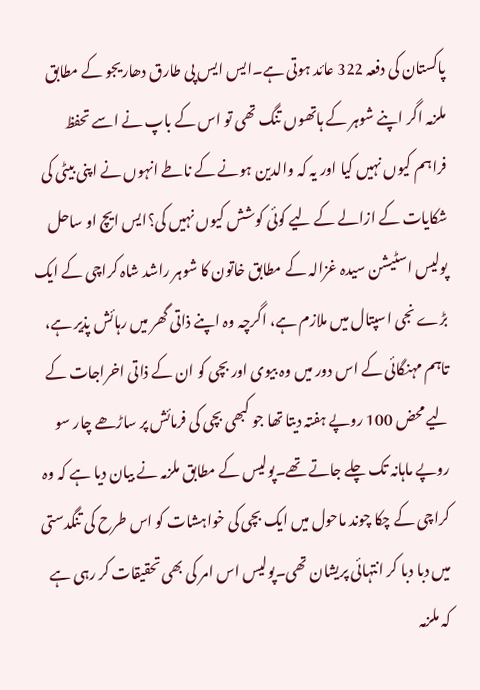پاکستان کی دفعہ 322 عائد ہوتی ہے۔ایس ایس پی طارق دھاریجو کے مطابق ملزمہ اگر اپنے شوہر کے ہاتھوں تنگ تھی تو اس کے باپ نے اسے تحفظ فراہم کیوں نہیں کیا اور یہ کہ والدین ہونے کے ناطے انہوں نے اپنی بیٹی کی شکایات کے ازالے کے لیے کوئی کوشش کیوں نہیں کی؟ایس ایچ او ساحل پولیس اسٹیشن سیدہ غزالہ کے مطابق خاتون کا شوہر راشد شاہ کراچی کے ایک بڑے نجی اسپتال میں ملازم ہے، اگرچہ وہ اپنے ذاتی گھر میں رہائش پذیر ہے، تاہم مہنگائی کے اس دور میں وہ بیوی اور بچی کو ان کے ذاتی اخراجات کے لیے محض 100 روپے ہفتہ دیتا تھا جو کبھی بچی کی فرمائش پر ساڑھے چار سو روپے ماہانہ تک چلے جاتے تھے۔پولیس کے مطابق ملزمہ نے بیان دیا ہے کہ وہ کراچی کے چکا چوند ماحول میں ایک بچی کی خواہشات کو اس طرح کی تنگدستی میں دبا دبا کر انتہائی پریشان تھی۔پولیس اس امر کی بھی تحقیقات کر رہی ہے کہ ملزمہ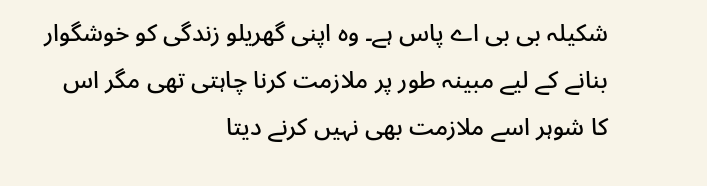شکیلہ بی بی اے پاس ہے۔ وہ اپنی گھریلو زندگی کو خوشگوار بنانے کے لیے مبینہ طور پر ملازمت کرنا چاہتی تھی مگر اس کا شوہر اسے ملازمت بھی نہیں کرنے دیتا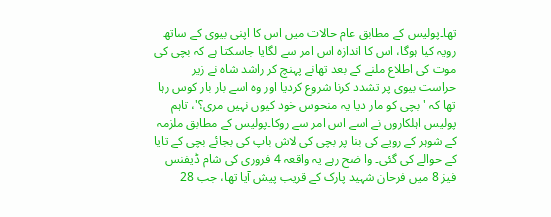تھا۔پولیس کے مطابق عام حالات میں اس کا اپنی بیوی کے ساتھ رویہ کیا ہوگا، اس کا اندازہ اس امر سے لگایا جاسکتا ہے کہ بچی کی موت کی اطلاع ملنے کے بعد تھانے پہنچ کر راشد شاہ نے زیر حراست بیوی پر تشدد کرنا شروع کردیا اور وہ اسے بار بار کوس رہا تھا کہ 'بچی کو مار دیا یہ منحوس خود کیوں نہیں مری؟'، تاہم پولیس اہلکاروں نے اسے اس امر سے روکا۔پولیس کے مطابق ملزمہ کے شوہر کے رویے کی بنا پر بچی کی لاش باپ کی بجائے بچی کے تایا کے حوالے کی گئی۔ وا ضح رہے یہ واقعہ 4 فروری کی شام ڈیفنس فیز 8 میں فرحان شہید پارک کے قریب پیش آیا تھا، جب 28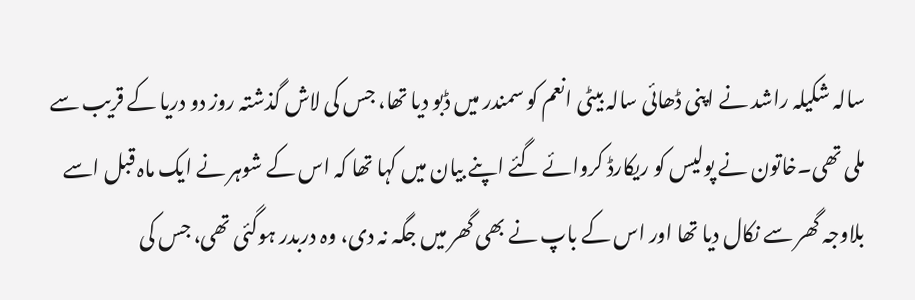سالہ شکیلہ راشد نے اپنی ڈھائی سالہ بیٹی انعم کو سمندر میں ڈبو دیا تھا، جس کی لاش گذشتہ روز دو دریا کے قریب سے ملی تھی۔خاتون نے پولیس کو ریکارڈ کروائے گئے اپنے بیان میں کہا تھا کہ اس کے شوہر نے ایک ماہ قبل اسے بلاوجہ گھر سے نکال دیا تھا اور اس کے باپ نے بھی گھر میں جگہ نہ دی، وہ دربدر ہوگئی تھی، جس کی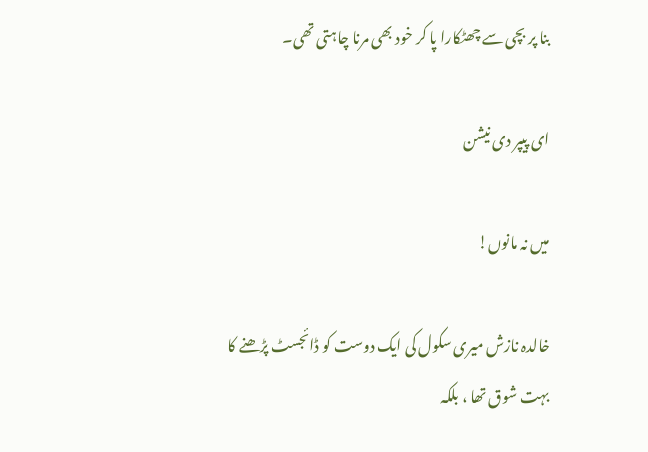بنا پر بچی سے چھٹکارا پا کر خود بھی مرنا چاہتی تھی۔

ای پیپر دی نیشن

میں نہ مانوں!

خالدہ نازش میری سکول کی ایک دوست کو ڈائجسٹ پڑھنے کا بہت شوق تھا ، بلکہ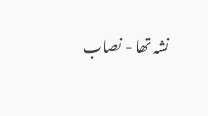نشہ تھا - نصاب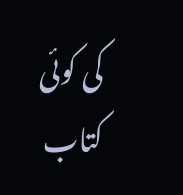کی کوئی کتاب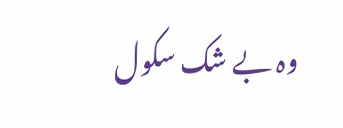وہ بے شک سکول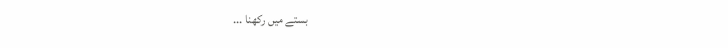بستے میں رکھنا ...